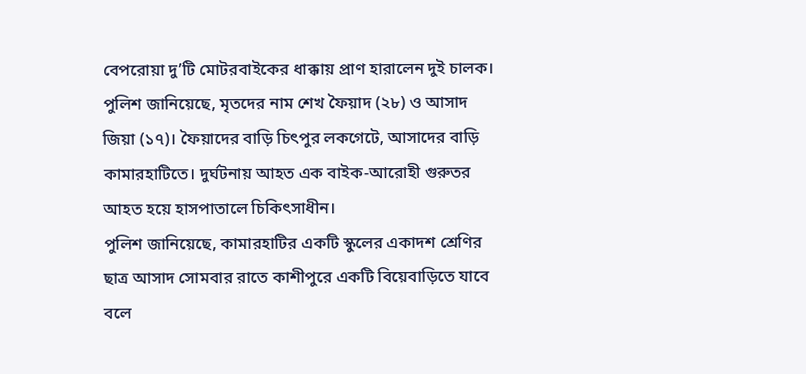বেপরোয়া দু’টি মোটরবাইকের ধাক্কায় প্রাণ হারালেন দুই চালক। পুলিশ জানিয়েছে, মৃতদের নাম শেখ ফৈয়াদ (২৮) ও আসাদ জিয়া (১৭)। ফৈয়াদের বাড়ি চিৎপুর লকগেটে, আসাদের বাড়ি কামারহাটিতে। দুর্ঘটনায় আহত এক বাইক-আরোহী গুরুতর আহত হয়ে হাসপাতালে চিকিৎসাধীন।
পুলিশ জানিয়েছে, কামারহাটির একটি স্কুলের একাদশ শ্রেণির ছাত্র আসাদ সোমবার রাতে কাশীপুরে একটি বিয়েবাড়িতে যাবে বলে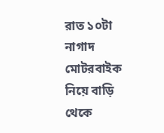রাত ১০টা নাগাদ মোটরবাইক নিয়ে বাড়ি থেকে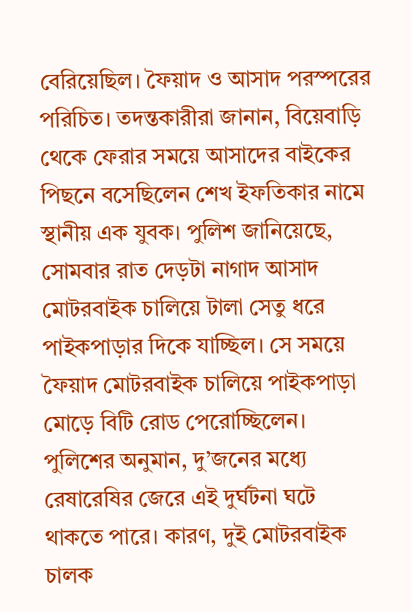বেরিয়েছিল। ফৈয়াদ ও আসাদ পরস্পরের পরিচিত। তদন্তকারীরা জানান, বিয়েবাড়ি থেকে ফেরার সময়ে আসাদের বাইকের পিছনে বসেছিলেন শেখ ইফতিকার নামে স্থানীয় এক যুবক। পুলিশ জানিয়েছে, সোমবার রাত দেড়টা নাগাদ আসাদ মোটরবাইক চালিয়ে টালা সেতু ধরে পাইকপাড়ার দিকে যাচ্ছিল। সে সময়ে ফৈয়াদ মোটরবাইক চালিয়ে পাইকপাড়া মোড়ে বিটি রোড পেরোচ্ছিলেন। পুলিশের অনুমান, দু’জনের মধ্যে রেষারেষির জেরে এই দুর্ঘটনা ঘটে থাকতে পারে। কারণ, দুই মোটরবাইক চালক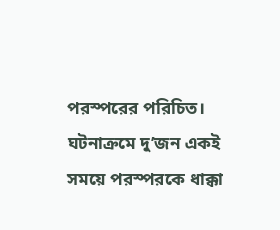পরস্পরের পরিচিত। ঘটনাক্রমে দু’জন একই সময়ে পরস্পরকে ধাক্কা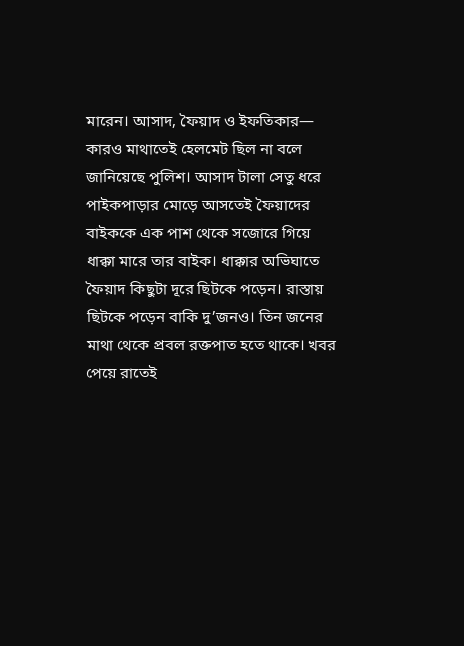মারেন। আসাদ, ফৈয়াদ ও ইফতিকার— কারও মাথাতেই হেলমেট ছিল না বলে জানিয়েছে পুলিশ। আসাদ টালা সেতু ধরে পাইকপাড়ার মোড়ে আসতেই ফৈয়াদের বাইককে এক পাশ থেকে সজোরে গিয়ে ধাক্কা মারে তার বাইক। ধাক্কার অভিঘাতে ফৈয়াদ কিছুটা দূরে ছিটকে পড়েন। রাস্তায় ছিটকে পড়েন বাকি দু’জনও। তিন জনের মাথা থেকে প্রবল রক্তপাত হতে থাকে। খবর পেয়ে রাতেই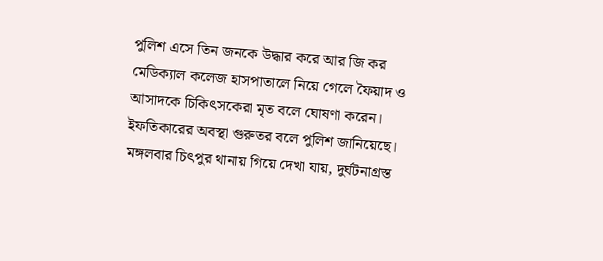পুলিশ এসে তিন জনকে উদ্ধার করে আর জি কর মেডিক্যাল কলেজ হাসপাতালে নিয়ে গেলে ফৈয়াদ ও আসাদকে চিকিৎসকেরা মৃত বলে ঘোষণা করেন। ইফতিকারের অবস্থা গুরুতর বলে পুলিশ জানিয়েছে।
মঙ্গলবার চিৎপুর থানায় গিয়ে দেখা যায়, দুর্ঘটনাগ্রস্ত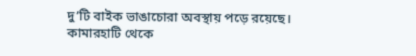দু’টি বাইক ভাঙাচোরা অবস্থায় পড়ে রয়েছে। কামারহাটি থেকে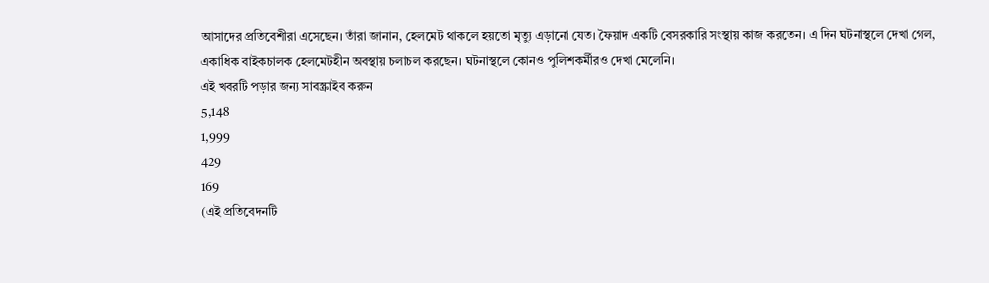আসাদের প্রতিবেশীরা এসেছেন। তাঁরা জানান, হেলমেট থাকলে হয়তো মৃত্যু এড়ানো যেত। ফৈয়াদ একটি বেসরকারি সংস্থায় কাজ করতেন। এ দিন ঘটনাস্থলে দেখা গেল, একাধিক বাইকচালক হেলমেটহীন অবস্থায় চলাচল করছেন। ঘটনাস্থলে কোনও পুলিশকর্মীরও দেখা মেলেনি।
এই খবরটি পড়ার জন্য সাবস্ক্রাইব করুন
5,148
1,999
429
169
(এই প্রতিবেদনটি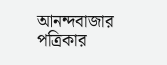আনন্দবাজার পত্রিকার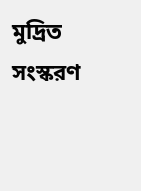মুদ্রিত সংস্করণ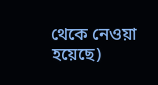থেকে নেওয়া হয়েছে)